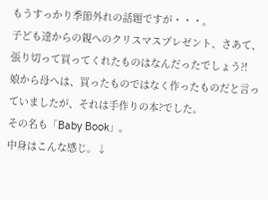もうすっかり季節外れの話題ですが・・・。
子ども達からの親へのクリスマスプレゼント、さあて、張り切って買ってくれたものはなんだったでしょう?!
娘から母へは、買ったものではなく作ったものだと言っていましたが、それは手作りの本?でした。
その名も「Baby Book」。
中身はこんな感じ。↓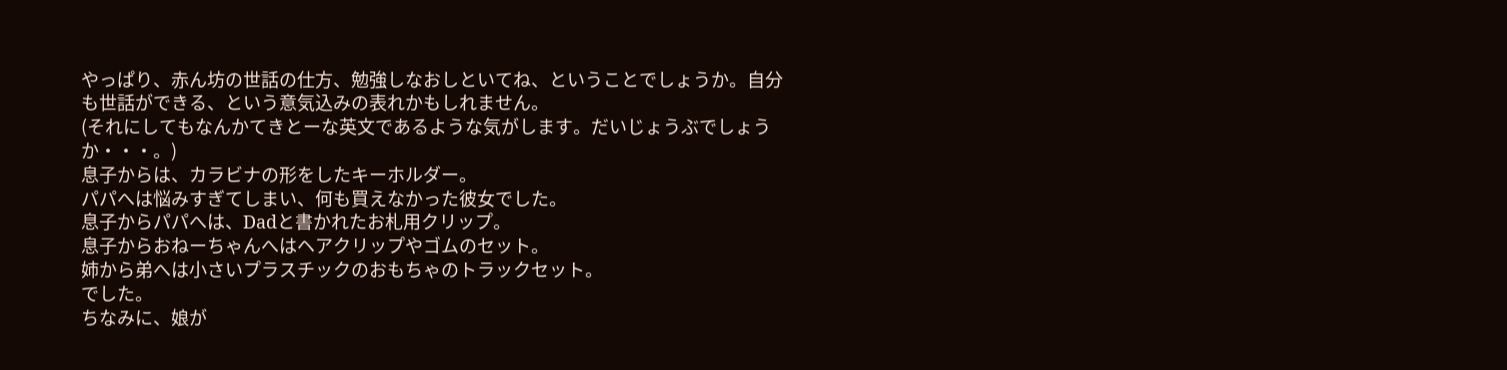やっぱり、赤ん坊の世話の仕方、勉強しなおしといてね、ということでしょうか。自分も世話ができる、という意気込みの表れかもしれません。
(それにしてもなんかてきとーな英文であるような気がします。だいじょうぶでしょうか・・・。)
息子からは、カラビナの形をしたキーホルダー。
パパへは悩みすぎてしまい、何も買えなかった彼女でした。
息子からパパへは、Dadと書かれたお札用クリップ。
息子からおねーちゃんへはヘアクリップやゴムのセット。
姉から弟へは小さいプラスチックのおもちゃのトラックセット。
でした。
ちなみに、娘が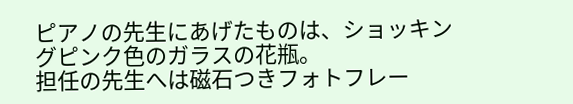ピアノの先生にあげたものは、ショッキングピンク色のガラスの花瓶。
担任の先生へは磁石つきフォトフレー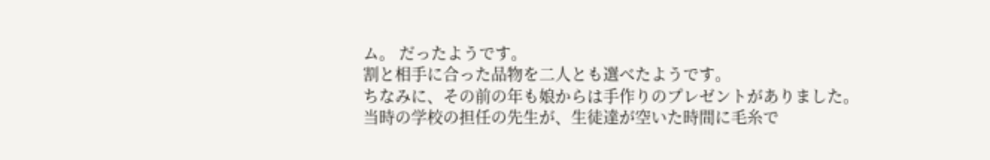ム。 だったようです。
割と相手に合った品物を二人とも選べたようです。
ちなみに、その前の年も娘からは手作りのプレゼントがありました。
当時の学校の担任の先生が、生徒達が空いた時間に毛糸で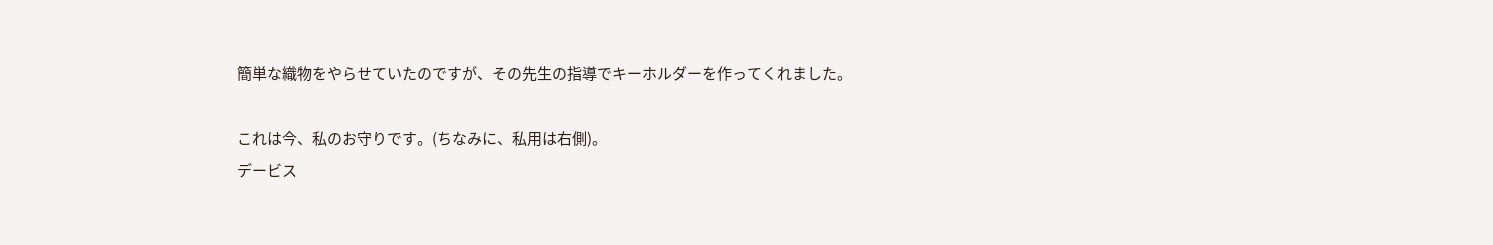簡単な織物をやらせていたのですが、その先生の指導でキーホルダーを作ってくれました。

これは今、私のお守りです。(ちなみに、私用は右側)。
デービス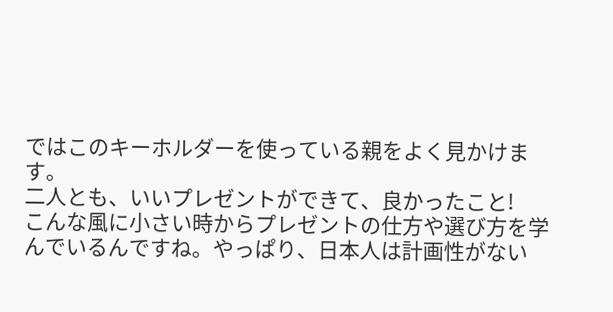ではこのキーホルダーを使っている親をよく見かけます。
二人とも、いいプレゼントができて、良かったこと!
こんな風に小さい時からプレゼントの仕方や選び方を学んでいるんですね。やっぱり、日本人は計画性がない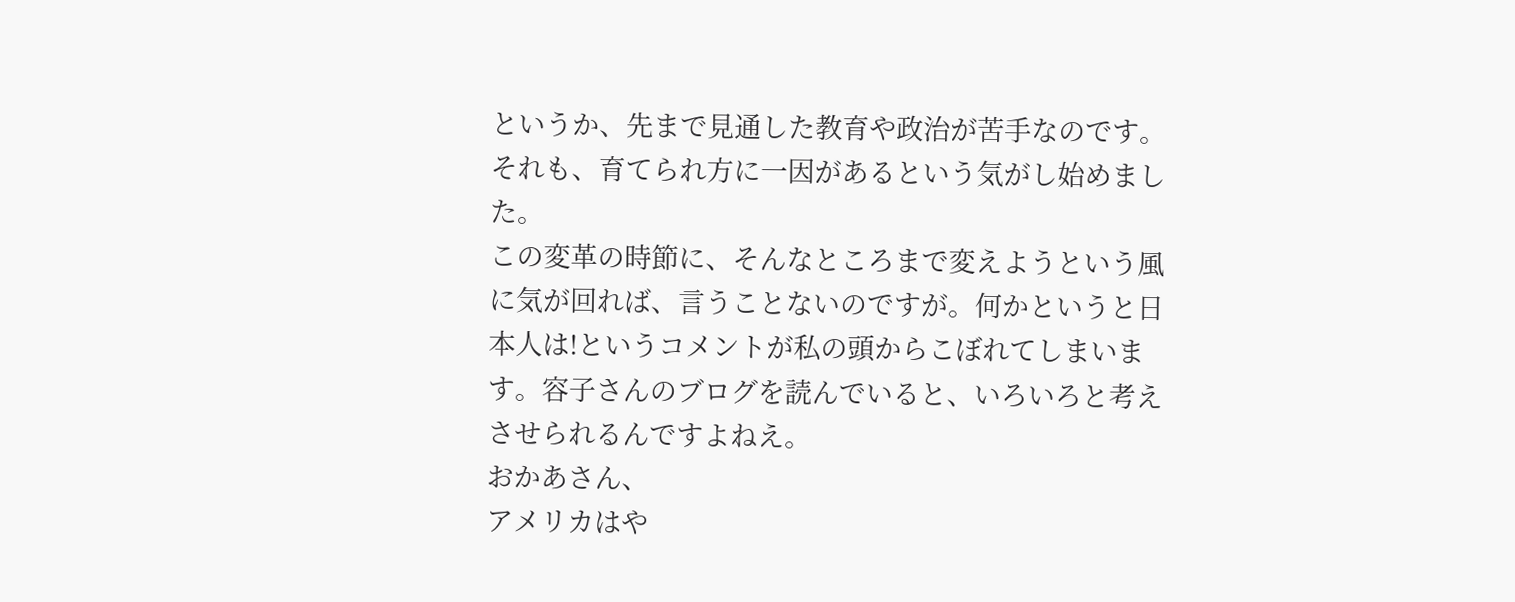というか、先まで見通した教育や政治が苦手なのです。それも、育てられ方に一因があるという気がし始めました。
この変革の時節に、そんなところまで変えようという風に気が回れば、言うことないのですが。何かというと日本人は!というコメントが私の頭からこぼれてしまいます。容子さんのブログを読んでいると、いろいろと考えさせられるんですよねえ。
おかあさん、
アメリカはや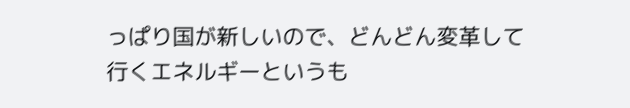っぱり国が新しいので、どんどん変革して行くエネルギーというも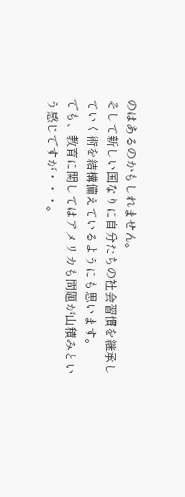のはあるのかもしれません。
そして新しい国なりに自分たちの社会習慣を継承していく術を結構備えているようにも思います。
でも、教育に関してはアメリカも問題が山積みという感じですが・・・。